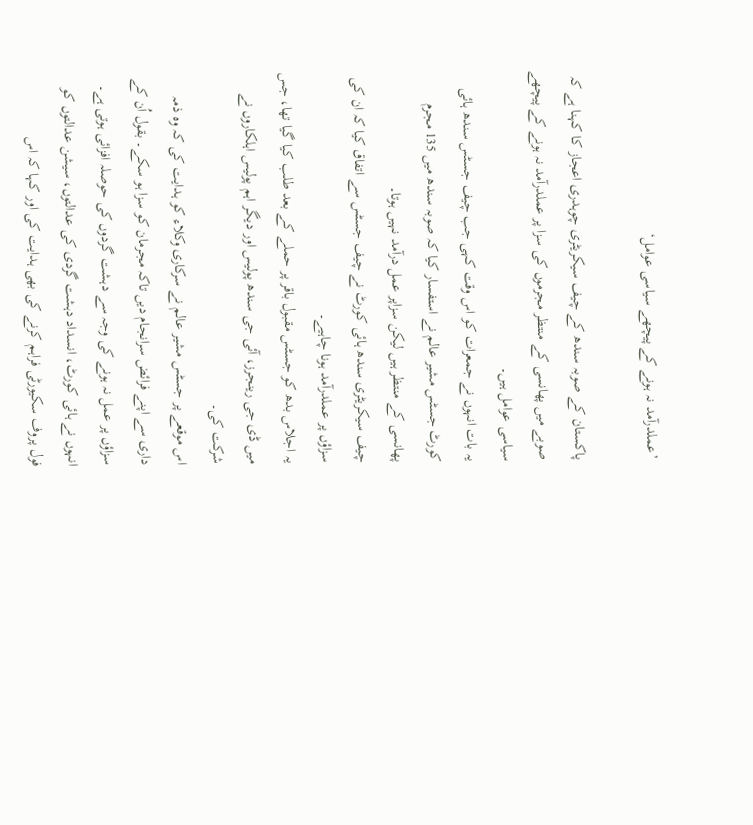’عملدرآمد نہ ہونے کے پیچھے سیاسی عوامل‘

پاکستان کے صوبہ سندھ کے چیف سیکریٹری چوہدری اعجاز کا کہنا ہے کہ صوبے میں پھانسی کے منتظر مجرموں کی سزا پر عملدرآمد نہ ہونے کے پیچھے سیاسی عوامل ہیں۔
یہ بات انہوں نے جمعرات کو اس وقت کہی جب چیف جسٹس سندھ ہائی کورٹ جسٹس مشیر عالم نے استفسار کیا کہ صوبہ سندھ میں 135 مجرم پھانسی کے منتظر ہیں لیکن سزاپر عمل درآمد نہیں ہوتا۔
چیف سیکریٹری سندھ ہائی کورٹ نے چیف جسٹس سے اتفاق کیا کہ ان کی سزاؤں پر عملدرآمد ہونا چاہیے۔
یہ اجلاس بدھ کو جسٹس مقبول باقر پر حملے کے بعد طلب کیا گیا تھا، جس میں ڈی جی رینجرز، آئی جی سندھ پولیس اور دیگر اہم پولیس اہلکاروں نے شرکت کی۔
اس موقعے پر جسٹس مشیر عالم نے سرکاری وکلاء کو ہدایت کی کہ وہ ذمہ داری سے اپنے فرائض سرانجام دیں تاکہ مجرمان کو سزا ہو سکے۔ بقول اُن کے سزاؤں پر عمل نہ ہونے کی وجہ سے دہشت گردوں کی حوصلہ افزائی ہوتی ہے۔
انہوں نے ہائی کورٹ، انسداد دہشت گردی کی عدالتوں، سیشن عدالتوں کو فول پروف سکیورٹی فراہم کرنے کی بھی ہدایت کی اور کہا کہ اس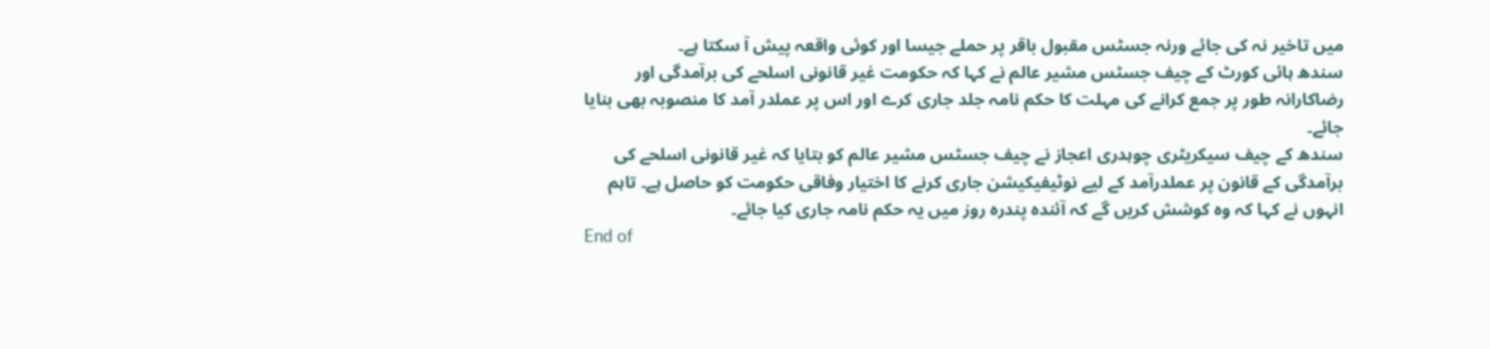میں تاخیر نہ کی جائے ورنہ جسٹس مقبول باقر پر حملے جیسا اور کوئی واقعہ پیش آ سکتا ہے۔
سندھ ہائی کورٹ کے چیف جسٹس مشیر عالم نے کہا کہ حکومت غیر قانونی اسلحے کی برآمدگی اور رضاکارانہ طور پر جمع کرانے کی مہلت کا حکم نامہ جلد جاری کرے اور اس پر عملدر آمد کا منصوبہ بھی بنایا جائے۔
سندھ کے چیف سیکریٹری چوہدری اعجاز نے چیف جسٹس مشیر عالم کو بتایا کہ غیر قانونی اسلحے کی برآمدگی کے قانون پر عملدرآمد کے لیے نوٹیفیکیشن جاری کرنے کا اختیار وفاقی حکومت کو حاصل ہے۔ تاہم انہوں نے کہا کہ وہ کوشش کریں گے کہ آئندہ پندرہ روز میں یہ حکم نامہ جاری کیا جائے۔
End of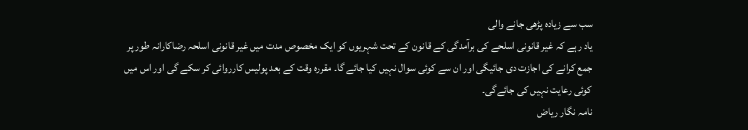سب سے زیادہ پڑھی جانے والی
یاد رہے کہ غیر قانونی اسلحے کی برآمدگی کے قانون کے تحت شہریوں کو ایک مخصوص مدت میں غیر قانونی اسلحہ رضاکارانہ طور پر جمع کرانے کی اجازت دی جائیگی اور ان سے کوئی سوال نہیں کیا جائے گا۔ مقررہ وقت کے بعد پولیس کارروائی کر سکے گی اور اس میں کوئی رعایت نہیں کی جائےگی۔
نامہ نگار ریاض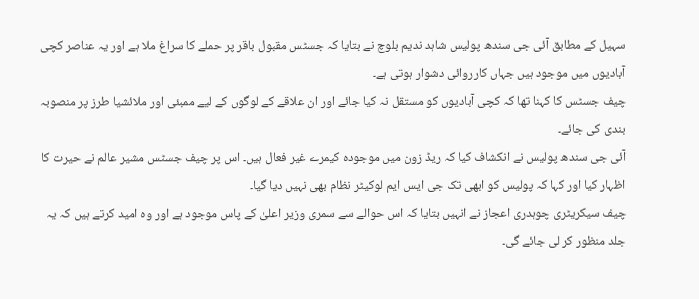سہیل کے مطابق آئی جی سندھ پولیس شاہد ندیم بلوچ نے بتایا کہ جسٹس مقبول باقر پر حملے کا سراغ ملا ہے اور یہ عناصر کچی آبادیوں میں موجود ہیں جہاں کارروائی دشوار ہوتی ہے۔
چیف جسٹس کا کہنا تھا کہ کچی آبادیوں کو مستقل نہ کیا جائے اور ان علاقے کے لوگوں کے لیے ممبئی اور ملائشیا طرز پر منصوبہ بندی کی جائے۔
آئی جی سندھ پولیس نے انکشاف کیا کہ ریڈ زون میں موجودہ کیمرے غیر فعال ہیں۔ اس پر چیف جسٹس مشیر عالم نے حیرت کا اظہار کیا اور کہا کہ پولیس کو ابھی تک جی ایس ایم لوکیٹر نظام بھی نہیں دیا گیا۔
چیف سیکریٹری چوہدری اعجاز نے انہیں بتایا کہ اس حوالے سے سمری وزیر اعلیٰ کے پاس موجود ہے اور وہ امید کرتے ہیں کہ یہ جلد منظور کر لی جائے گی۔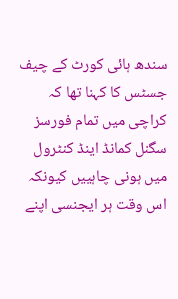سندھ ہائی کورٹ کے چیف جسٹس کا کہنا تھا کہ کراچی میں تمام فورسز سگنل کمانڈ اینڈ کنٹرول میں ہونی چاہییں کیونکہ اس وقت ہر ایجنسی اپنے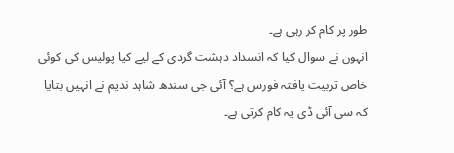طور پر کام کر رہی ہے۔
انہوں نے سوال کیا کہ انسداد دہشت گردی کے لیے کیا پولیس کی کوئی خاص تربیت یافتہ فورس ہے؟ آئی جی سندھ شاہد ندیم نے انہیں بتایا کہ سی آئی ڈی یہ کام کرتی ہے۔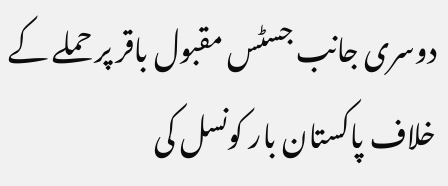دوسری جانب جسٹس مقبول باقر پر حملے کے خلاف پاکستان بار کونسل کی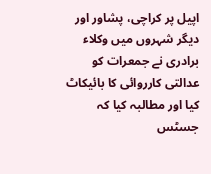اپیل پر کراچی، پشاور اور دیگر شہروں میں وکلاء برادری نے جمعرات کو عدالتی کارروائی کا بائیکاٹ کیا اور مطالبہ کیا کہ جسٹس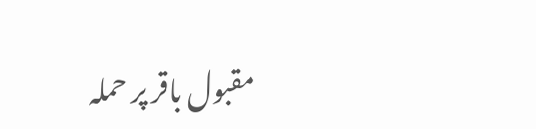مقبول باقر پر حملہ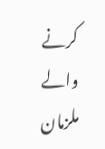کرنے والے ملزمان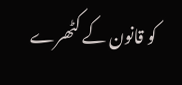کو قانون کے کٹھرے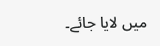میں لایا جائے۔